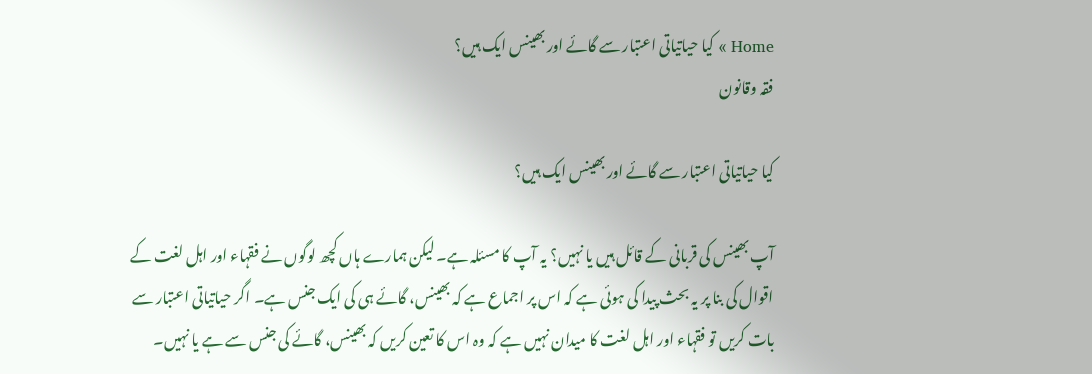Home » کیا حیاتیاتی اعتبار سے گائے اور بھینس ایک ہیں؟
فقہ وقانون

کیا حیاتیاتی اعتبار سے گائے اور بھینس ایک ہیں؟

آپ بھینس کی قربانی کے قائل ہیں یا نہیں؟ یہ آپ کا مسئلہ ہے۔ لیکن ہمارے ہاں کچھ لوگوں نے فقہاء اور اہل لغت کے اقوال کی بنا پر یہ بحث پیدا کی ہوئی ہے کہ اس پر اجماع ہے کہ بھینس، گائے ہی کی ایک جنس ہے۔ اگر حیاتیاتی اعتبار سے بات کریں تو فقہاء اور اہل لغت کا میدان نہیں ہے کہ وہ اس کا تعین کریں کہ بھینس، گائے کی جنس سے ہے یا نہیں۔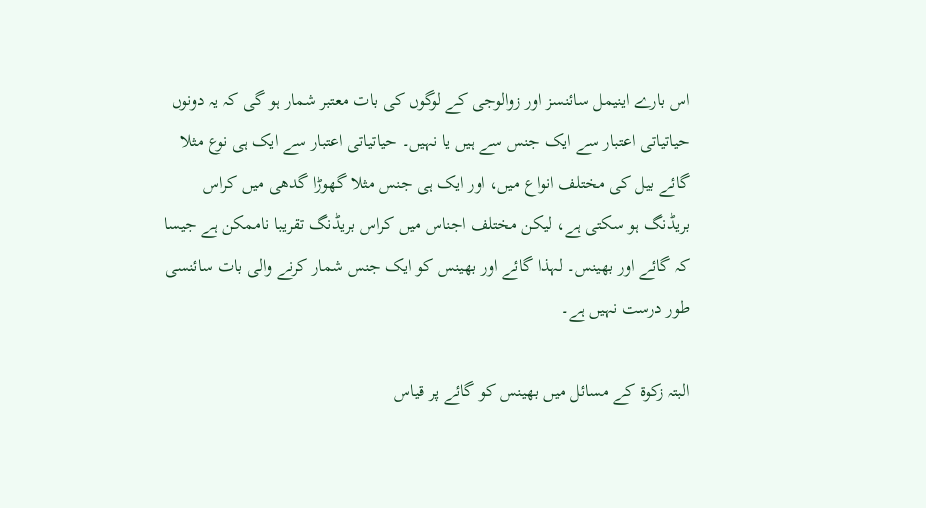اس بارے اینیمل سائنسز اور زوالوجی کے لوگوں کی بات معتبر شمار ہو گی کہ یہ دونوں حیاتیاتی اعتبار سے ایک جنس سے ہیں یا نہیں۔ حیاتیاتی اعتبار سے ایک ہی نوع مثلا گائے بیل کی مختلف انواع میں، اور ایک ہی جنس مثلا گھوڑا گدھی میں کراس بریڈنگ ہو سکتی ہے، لیکن مختلف اجناس میں کراس بریڈنگ تقریبا ناممکن ہے جیسا کہ گائے اور بھینس۔ لہذا گائے اور بھینس کو ایک جنس شمار کرنے والی بات سائنسی طور درست نہیں ہے۔

البتہ زکوۃ کے مسائل میں بھینس کو گائے پر قیاس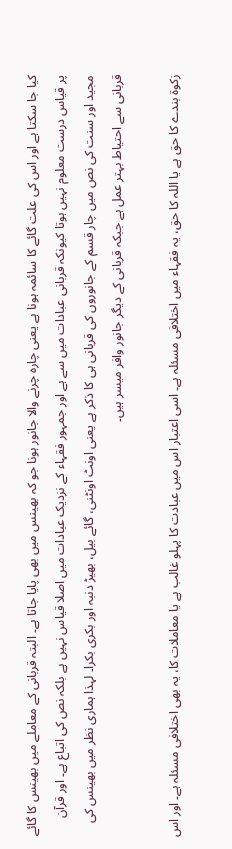کیا جا سکتا ہے اور اس کی علت گائے کا سائمہ ہونا ہے یعنی چارہ چرنے والا جانور ہونا جو کہ بھینس میں بھی پایا جاتا ہے۔ البتہ قربانی کے معاملے میں بھینس کا گائے پر قیاس درست معلوم نہیں ہوتا کیونکہ قربانی عبادات میں سے ہے اور جمہور فقہاء کے نزدیک عبادات میں اصلا قیاس نہیں ہے بلکہ نص کی اتباع ہے۔ اور قرآن مجید اور سنت کی نص میں چار قسم کے جانوروں کی قربانی ہی کا ذکر ہے یعنی اونٹ اونٹنی، گائے بیل، بھیڑ دنبہ اور بکری بکرا۔ لہذا ہماری نظر میں بھینس کی قربانی سے احتیاط بہتر عمل ہے جبکہ قربانی کے دیگر جانور وافر میسر ہیں۔

زکوۃ بندے کا حق ہے یا اللہ کا حق، یہ فقہاء میں اختلافی مسئلہ ہے۔ اسی اعتبار اس میں عبادت کا پہلو غالب ہے یا معاملات کا، یہ بھی اختلافی مسئلہ ہے۔ اور اس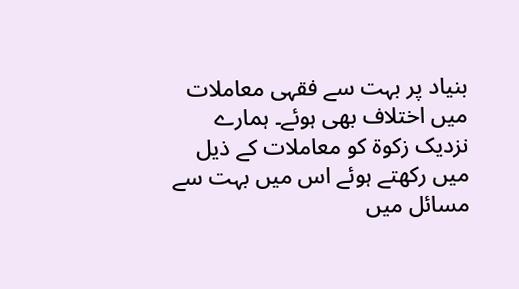بنیاد پر بہت سے فقہی معاملات میں اختلاف بھی ہوئے۔ ہمارے نزدیک زکوۃ کو معاملات کے ذیل میں رکھتے ہوئے اس میں بہت سے مسائل میں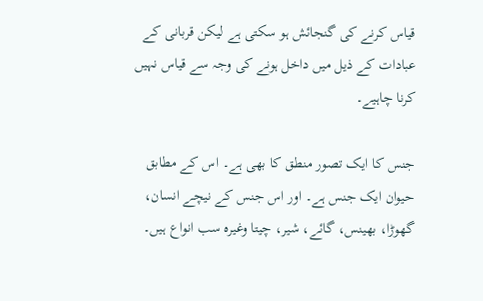قیاس کرنے کی گنجائش ہو سکتی ہے لیکن قربانی کے عبادات کے ذیل میں داخل ہونے کی وجہ سے قیاس نہیں کرنا چاہیے۔

جنس کا ایک تصور منطق کا بھی ہے۔ اس کے مطابق حیوان ایک جنس ہے۔ اور اس جنس کے نیچے انسان، گھوڑا، بھینس، گائے، شیر، چیتا وغیرہ سب انواع ہیں۔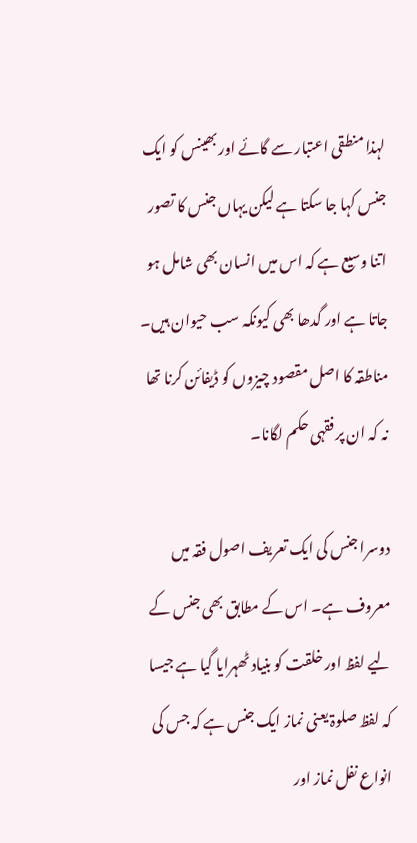لہذا منطقی اعتبار سے گائے اور بھینس کو ایک جنس کہا جا سکتا ہے لیکن یہاں جنس کا تصور اتنا وسیع ہے کہ اس میں انسان بھی شامل ہو جاتا ہے اور گدھا بھی کیونکہ سب حیوان ہیں۔ مناطقہ کا اصل مقصود چیزوں کو ڈیفائن کرنا تھا نہ کہ ان پر فقہی حکم لگانا۔

دوسرا جنس کی ایک تعریف اصول فقہ میں معروف ہے۔ اس کے مطابق بھی جنس کے لیے لفظ اور خلقت کو بنیاد ٹھہرایا گیا ہے جیسا کہ لفظ صلوۃ یعنی نماز ایک جنس ہے کہ جس کی انواع نفل نماز اور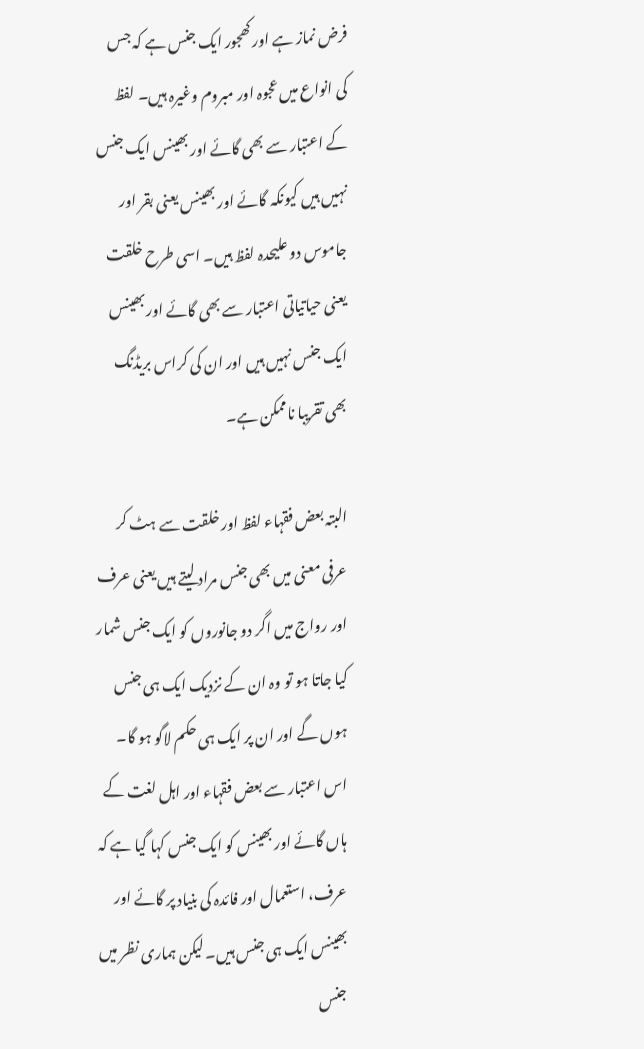فرض نماز ہے اور کھجور ایک جنس ہے کہ جس کی انواع میں عجوہ اور مبروم وغیرہ ہیں۔ لفظ کے اعتبار سے بھی گائے اور بھینس ایک جنس نہیں ہیں کیونکہ گائے اور بھینس یعنی بقر اور جاموس دو علیحدہ لفظ ہیں۔ اسی طرح خلقت یعنی حیاتیاتی اعتبار سے بھی گائے اور بھینس ایک جنس نہیں ہیں اور ان کی کراس بریڈنگ بھی تقریبا ناممکن ہے۔

البتہ بعض فقہاء لفظ اور خلقت سے ہٹ کر عرفی معنی میں بھی جنس مراد لیتے ہیں یعنی عرف اور رواج میں اگر دو جانوروں کو ایک جنس شمار کیا جاتا ہو تو وہ ان کے نزدیک ایک ہی جنس ہوں گے اور ان پر ایک ہی حکم لاگو ہو گا۔ اس اعتبار سے بعض فقہاء اور اہل لغت کے ہاں گائے اور بھینس کو ایک جنس کہا گیا ہے کہ عرف، استعمال اور فائدہ کی بنیاد پر گائے اور بھینس ایک ہی جنس ہیں۔ لیکن ہماری نظر میں جنس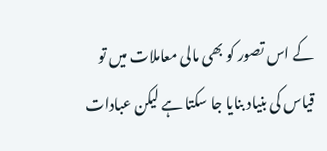کے اس تصور کو بھی مالی معاملات میں تو قیاس کی بنیاد بنایا جا سکتا ہے لیکن عبادات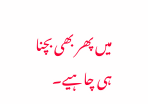میں پھر بھی بچنا ہی چاہیے۔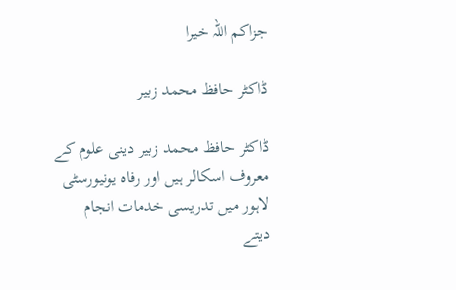جزاکم اللہ خیرا

ڈاکٹر حافظ محمد زبیر

ڈاکٹر حافظ محمد زبیر دینی علوم کے معروف اسکالر ہیں اور رفاہ یونیورسٹی لاہور میں تدریسی خدمات انجام دیتے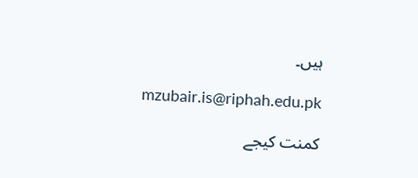ہیں۔

mzubair.is@riphah.edu.pk

کمنت کیجے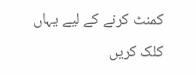کمنٹ کرنے کے لیے یہاں کلک کریں